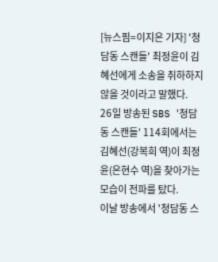[뉴스핌=이지은 기자] '청담동 스캔들' 최정윤이 김혜선에게 소송을 취하하지 않을 것이라고 말했다.
26일 방송된 SBS '청담동 스캔들' 114회에서는 김혜선(강복희 역)이 최정윤(은현수 역)을 찾아가는 모습이 전파를 탔다.
이날 방송에서 '청담동 스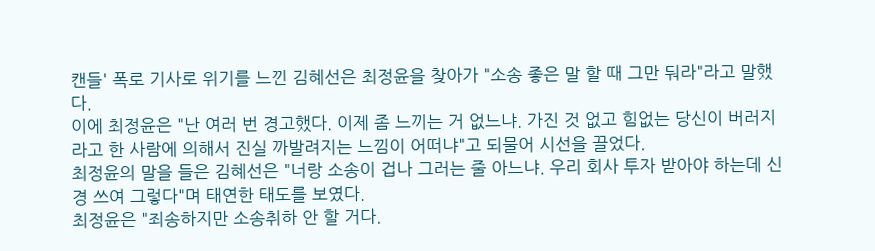캔들' 폭로 기사로 위기를 느낀 김혜선은 최정윤을 찾아가 "소송 좋은 말 할 때 그만 둬라"라고 말했다.
이에 최정윤은 "난 여러 번 경고했다. 이제 좀 느끼는 거 없느냐. 가진 것 없고 힘없는 당신이 버러지라고 한 사람에 의해서 진실 까발려지는 느낌이 어떠냐"고 되물어 시선을 끌었다.
최정윤의 말을 들은 김혜선은 "너랑 소송이 겁나 그러는 줄 아느냐. 우리 회사 투자 받아야 하는데 신경 쓰여 그렇다"며 태연한 태도를 보였다.
최정윤은 "죄송하지만 소송취하 안 할 거다.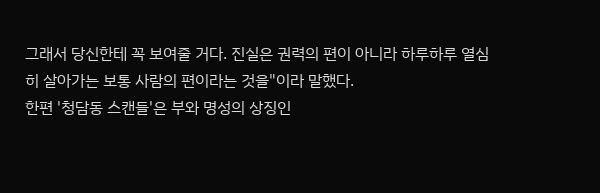그래서 당신한테 꼭 보여줄 거다. 진실은 권력의 편이 아니라 하루하루 열심히 살아가는 보통 사람의 편이라는 것을"이라 말했다.
한편 '청담동 스캔들'은 부와 명성의 상징인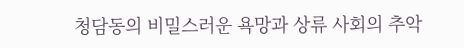청담동의 비밀스러운 욕망과 상류 사회의 추악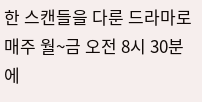한 스캔들을 다룬 드라마로 매주 월~금 오전 8시 30분에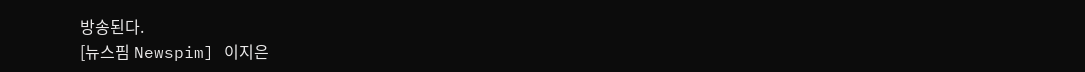방송된다.
[뉴스핌 Newspim] 이지은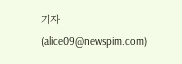기자(alice09@newspim.com)